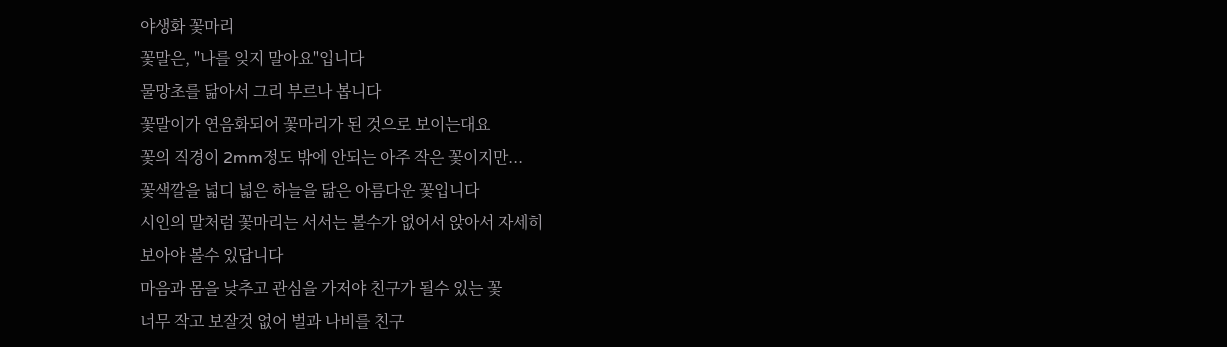야생화 꽃마리
꽃말은, "나를 잊지 말아요"입니다
물망초를 닮아서 그리 부르나 봅니다
꽃말이가 연음화되어 꽃마리가 된 것으로 보이는대요
꽃의 직경이 2mm정도 밖에 안되는 아주 작은 꽃이지만...
꽃색깔을 넓디 넓은 하늘을 닮은 아름다운 꽃입니다
시인의 말처럼 꽃마리는 서서는 볼수가 없어서 앉아서 자세히
보아야 볼수 있답니다
마음과 몸을 낮추고 관심을 가저야 친구가 될수 있는 꽃
너무 작고 보잘것 없어 벌과 나비를 친구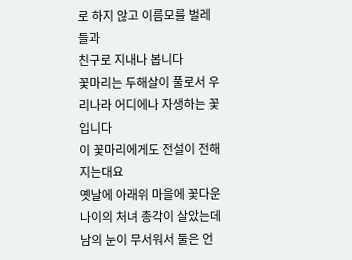로 하지 않고 이름모를 벌레들과
친구로 지내나 봅니다
꽃마리는 두해살이 풀로서 우리나라 어디에나 자생하는 꽃입니다
이 꽃마리에게도 전설이 전해지는대요
옛날에 아래위 마을에 꽃다운 나이의 처녀 총각이 살았는데
남의 눈이 무서워서 둘은 언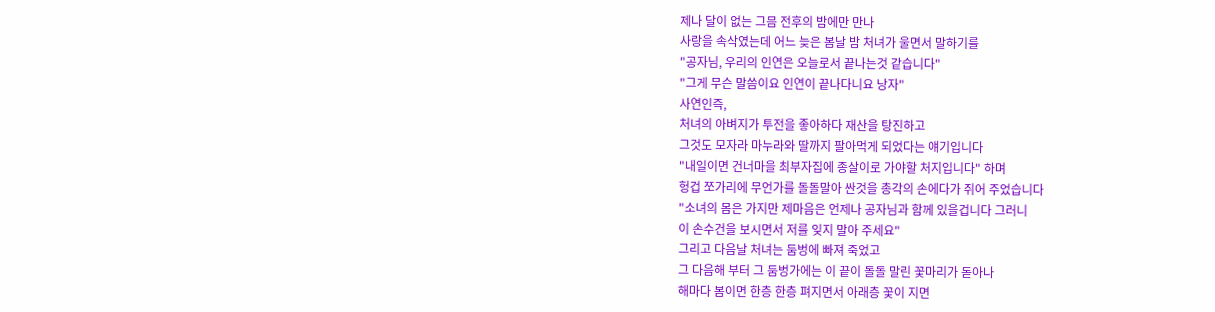제나 달이 없는 그믐 전후의 밤에만 만나
사랑을 속삭였는데 어느 늦은 봄날 밤 처녀가 울면서 말하기를
"공자님, 우리의 인연은 오늘로서 끝나는것 같습니다"
"그게 무슨 말씀이요 인연이 끝나다니요 낭자"
사연인즉,
처녀의 아벼지가 투전을 좋아하다 재산을 탕진하고
그것도 모자라 마누라와 딸까지 팔아먹게 되었다는 얘기입니다
"내일이면 건너마을 최부자집에 종살이로 가야할 처지입니다" 하며
헝겁 쪼가리에 무언가를 돌돌말아 싼것을 총각의 손에다가 쥐어 주었습니다
"소녀의 몸은 가지만 제마음은 언제나 공자님과 함께 있을겁니다 그러니
이 손수건을 보시면서 저를 잊지 말아 주세요"
그리고 다음날 처녀는 둠벙에 빠져 죽었고
그 다음해 부터 그 둠벙가에는 이 끝이 돌돌 말린 꽃마리가 돋아나
해마다 봄이면 한층 한층 펴지면서 아래층 꽃이 지면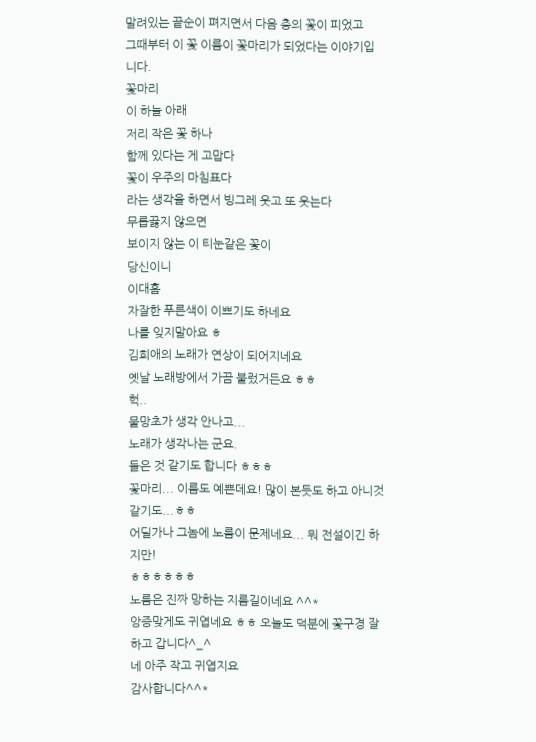말려있는 끝순이 펴지면서 다음 층의 꽃이 피었고
그때부터 이 꽃 이름이 꽃마리가 되었다는 이야기입니다.
꽃마리
이 하늘 아래
저리 작은 꽃 하나
함께 있다는 게 고맙다
꽃이 우주의 마침표다
라는 생각을 하면서 빙그레 웃고 또 웃는다
무릅끓지 않으면
보이지 않는 이 티눈같은 꽃이
당신이니
이대흠
자잘한 푸른색이 이쁘기도 하네요
나를 잊지말아요 ㅎ
김희애의 노래가 연상이 되어지네요
옛날 노래방에서 가끔 불렀거든요 ㅎㅎ
헉..
물망초가 생각 안나고...
노래가 생각나는 군요.
들은 것 같기도 합니다 ㅎㅎㅎ
꽃마리... 이름도 예쁜데요! 많이 본듯도 하고 아니것 같기도...ㅎㅎ
어딜가나 그놈에 노름이 문제네요... 뭐 전설이긴 하지만!
ㅎㅎㅎㅎㅎㅎ
노름은 진짜 망하는 지름길이네요 ^^*
앙증맞게도 귀엽네요 ㅎㅎ 오늘도 덕분에 꽃구경 잘하고 갑니다^_^
네 아주 작고 귀엽지요
감사합니다^^*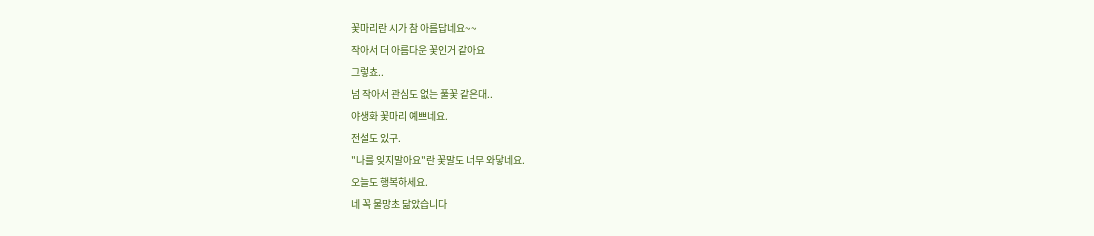꽃마리란 시가 참 아름답네요~~
작아서 더 아름다운 꽃인거 같아요
그렇쵸..
넘 작아서 관심도 없는 풀꽃 같은대..
야생화 꽃마리 예쁘네요.
전설도 있구.
"나를 잊지말아요"란 꽃말도 너무 와닿네요.
오늘도 행복하세요.
네 꼭 물망초 닮았습니다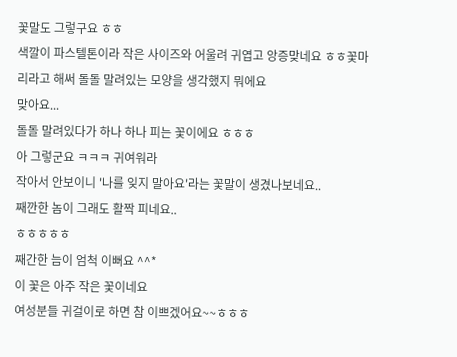꽃말도 그렇구요 ㅎㅎ
색깔이 파스텔톤이라 작은 사이즈와 어울려 귀엽고 앙증맞네요 ㅎㅎ꽃마리라고 해써 돌돌 말려있는 모양을 생각했지 뭐에요
맞아요...
돌돌 말려있다가 하나 하나 피는 꽃이에요 ㅎㅎㅎ
아 그렇군요 ㅋㅋㅋ 귀여워라
작아서 안보이니 '나를 잊지 말아요'라는 꽃말이 생겼나보네요..
째깐한 놈이 그래도 활짝 피네요..
ㅎㅎㅎㅎㅎ
째간한 늠이 엄척 이뻐요 ^^*
이 꽃은 아주 작은 꽃이네요
여성분들 귀걸이로 하면 참 이쁘겠어요~~ㅎㅎㅎ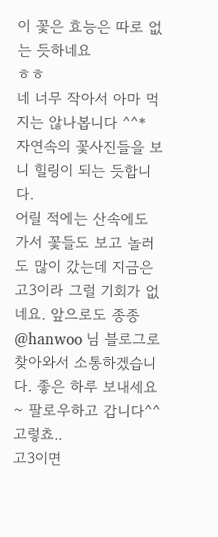이 꽃은 효능은 따로 없는 듯하네요
ㅎㅎ
네 너무 작아서 아마 먹지는 않나봅니다 ^^*
자연속의 꽃사진들을 보니 힐링이 되는 듯합니다.
어릴 적에는 산속에도 가서 꽃들도 보고 놀러도 많이 갔는데 지금은 고3이라 그럴 기회가 없네요. 앞으로도 종종 @hanwoo 님 블로그로 찾아와서 소통하겠습니다. 좋은 하루 보내세요~ 팔로우하고 갑니다^^
고렇쵸..
고3이면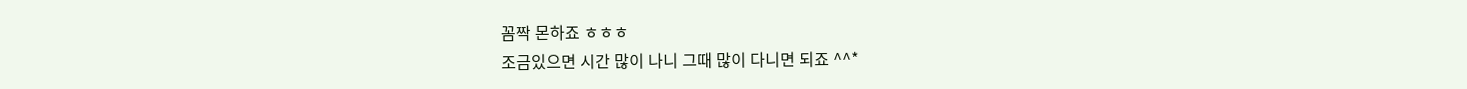꼼짝 몬하죠 ㅎㅎㅎ
조금있으면 시간 많이 나니 그때 많이 다니면 되죠 ^^*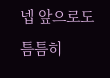넵 앞으로도 틈틈히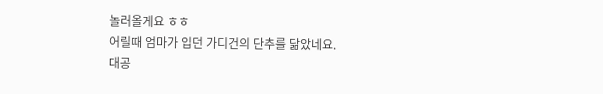놀러올게요 ㅎㅎ
어릴때 엄마가 입던 가디건의 단추를 닮았네요.
대공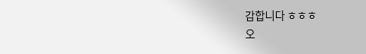감합니다 ㅎㅎㅎ
오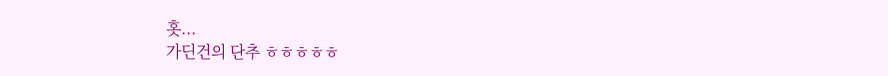홋...
가딘건의 단추 ㅎㅎㅎㅎㅎ